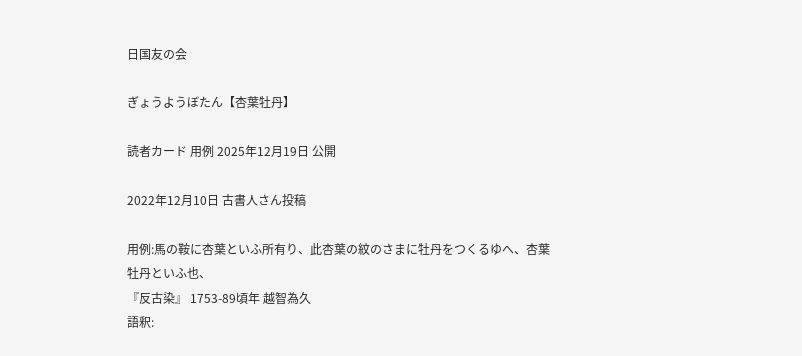日国友の会

ぎょうようぼたん【杏葉牡丹】

読者カード 用例 2025年12月19日 公開

2022年12月10日 古書人さん投稿

用例:馬の鞍に杏葉といふ所有り、此杏葉の紋のさまに牡丹をつくるゆへ、杏葉牡丹といふ也、
『反古染』 1753-89頃年 越智為久
語釈: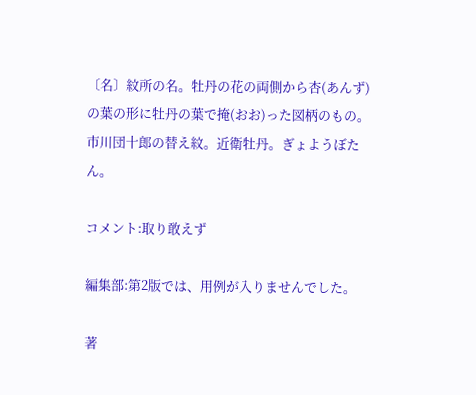〔名〕紋所の名。牡丹の花の両側から杏(あんず)の葉の形に牡丹の葉で掩(おお)った図柄のもの。市川団十郎の替え紋。近衛牡丹。ぎょようぼたん。

コメント:取り敢えず

編集部:第2版では、用例が入りませんでした。

著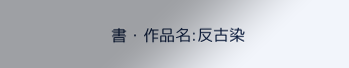書・作品名:反古染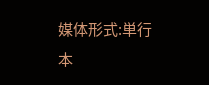媒体形式:単行本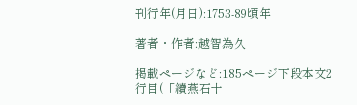刊行年(月日):1753-89頃年

著者・作者:越智為久

掲載ページなど:185ページ下段本文2行目(「續燕石十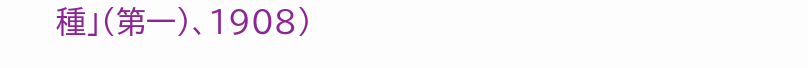種」(第一)、1908)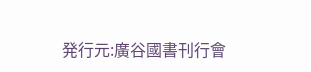発行元:廣谷國書刊行會